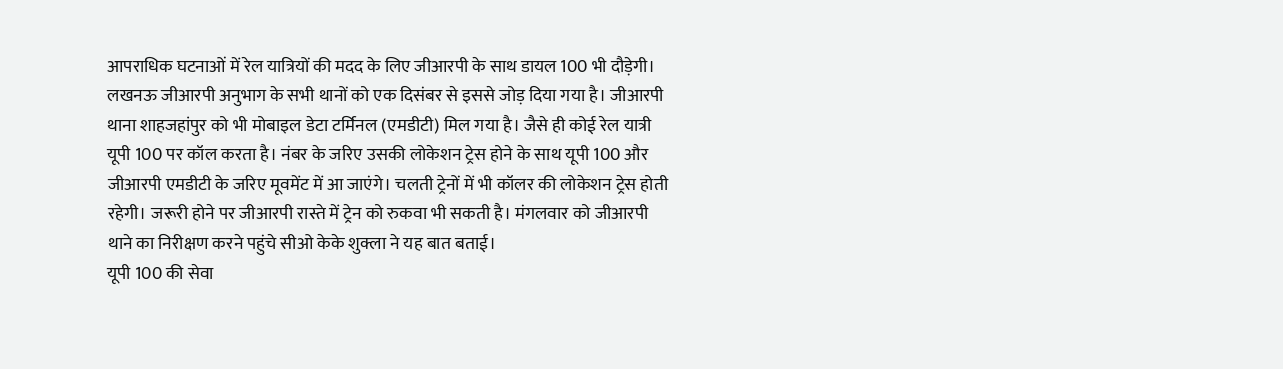आपराधिक घटनाओं में रेल यात्रियों की मदद के लिए जीआरपी के साथ डायल 100 भी दौड़ेगी। लखनऊ जीआरपी अनुभाग के सभी थानों को एक दिसंबर से इससे जोड़ दिया गया है। जीआरपी थाना शाहजहांपुर को भी मोबाइल डेटा टर्मिनल (एमडीटी) मिल गया है। जैसे ही कोई रेल यात्री यूपी 100 पर कॉल करता है। नंबर के जरिए उसकी लोकेशन ट्रेस होने के साथ यूपी 100 और जीआरपी एमडीटी के जरिए मूवमेंट में आ जाएंगे। चलती ट्रेनों में भी कॉलर की लोकेशन ट्रेस होती रहेगी। जरूरी होने पर जीआरपी रास्ते में ट्रेन को रुकवा भी सकती है। मंगलवार को जीआरपी थाने का निरीक्षण करने पहुंचे सीओ केके शुक्ला ने यह बात बताई।
यूपी 100 की सेवा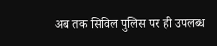अब तक सिविल पुलिस पर ही उपलब्ध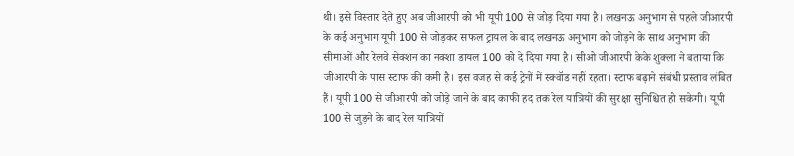थी। इसे विस्तार देते हुए अब जीआरपी को भी यूपी 100 से जोड़ दिया गया है। लखनऊ अनुभाग से पहले जीआरपी के कई अनुभाग यूपी 100 से जोड़कर सफल ट्रायल के बाद लखनऊ अनुभाग को जोड़ने के साथ अनुभाग की सीमाओं और रेलवे सेक्शन का नक्शा डायल 100 को दे दिया गया है। सीओ जीआरपी केके शुक्ला ने बताया कि जीआरपी के पास स्टाफ की कमी है। इस वजह से कई ट्रेनों में स्क्वॉड नहीं रहता। स्टाफ बढ़ाने संबंधी प्रस्ताव लंबित हैं। यूपी 100 से जीआरपी को जोड़े जाने के बाद काफी हद तक रेल यात्रियों की सुरक्षा सुनिश्चित हो सकेगी। यूपी 100 से जुड़ने के बाद रेल यात्रियों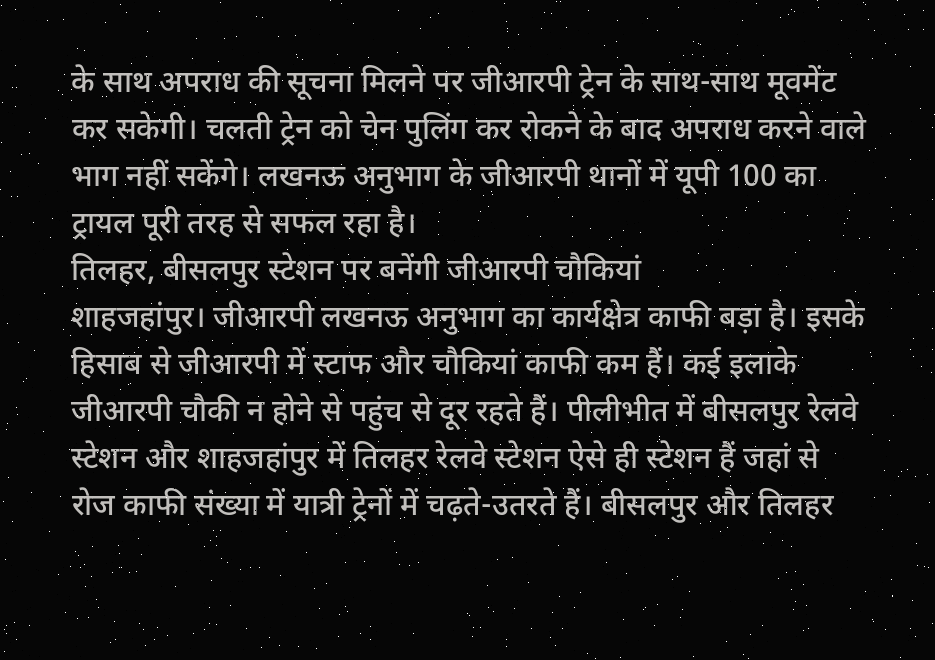के साथ अपराध की सूचना मिलने पर जीआरपी ट्रेन के साथ-साथ मूवमेंट कर सकेगी। चलती ट्रेन को चेन पुलिंग कर रोकने के बाद अपराध करने वाले भाग नहीं सकेंगे। लखनऊ अनुभाग के जीआरपी थानों में यूपी 100 का ट्रायल पूरी तरह से सफल रहा है।
तिलहर, बीसलपुर स्टेशन पर बनेंगी जीआरपी चौकियां
शाहजहांपुर। जीआरपी लखनऊ अनुभाग का कार्यक्षेत्र काफी बड़ा है। इसके हिसाब से जीआरपी में स्टाफ और चौकियां काफी कम हैं। कई इलाके जीआरपी चौकी न होने से पहुंच से दूर रहते हैं। पीलीभीत में बीसलपुर रेलवे स्टेशन और शाहजहांपुर में तिलहर रेलवे स्टेशन ऐसे ही स्टेशन हैं जहां से रोज काफी संख्या में यात्री ट्रेनों में चढ़ते-उतरते हैं। बीसलपुर और तिलहर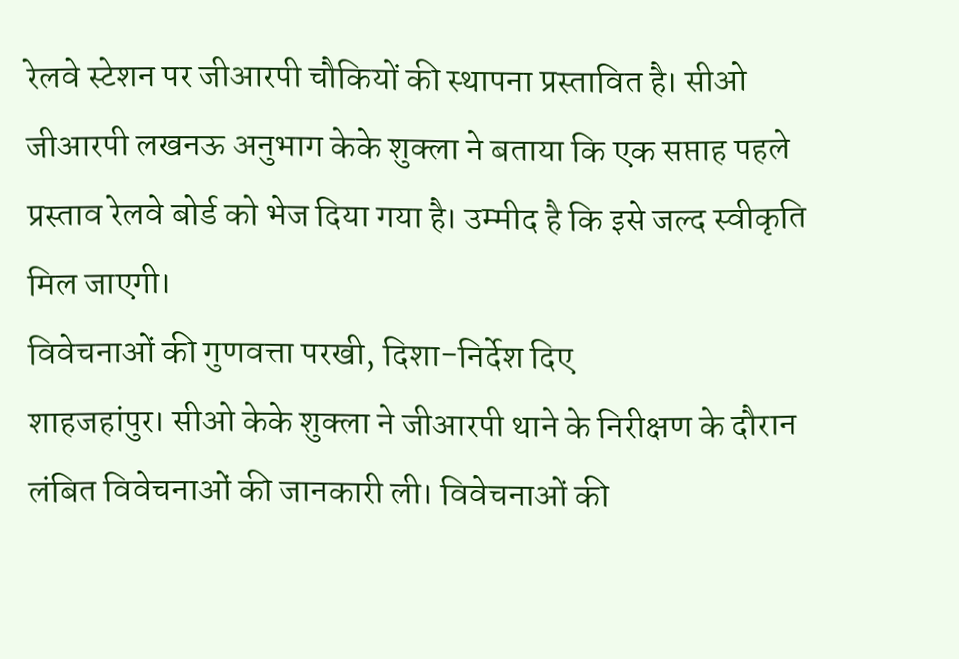रेलवे स्टेशन पर जीआरपी चौकियों की स्थापना प्रस्तावित है। सीओ जीआरपी लखनऊ अनुभाग केके शुक्ला ने बताया कि एक सप्ताह पहले प्रस्ताव रेलवे बोर्ड को भेज दिया गया है। उम्मीद है कि इसे जल्द स्वीकृति मिल जाएगी।
विवेचनाओं की गुणवत्ता परखी, दिशा-निर्देश दिए
शाहजहांपुर। सीओ केके शुक्ला ने जीआरपी थाने के निरीक्षण के दौरान लंबित विवेचनाओं की जानकारी ली। विवेचनाओं की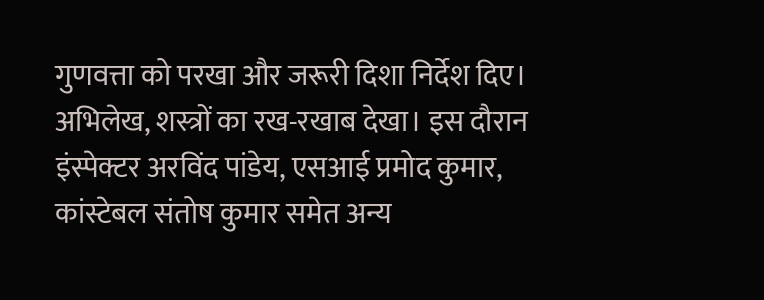गुणवत्ता को परखा और जरूरी दिशा निर्देश दिए। अभिलेख, शस्त्रों का रख-रखाब देखा। इस दौरान इंस्पेक्टर अरविंद पांडेय, एसआई प्रमोद कुमार, कांस्टेबल संतोष कुमार समेत अन्य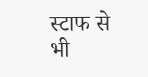स्टाफ से भी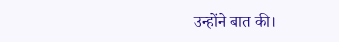उन्होंने बात की।